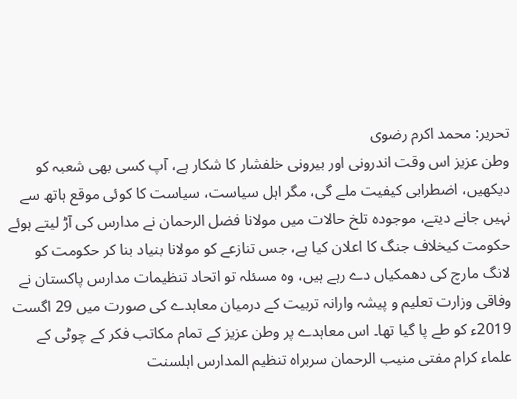تحریر: محمد اکرم رضوی
وطن عزیز اس وقت اندرونی اور بیرونی خلفشار کا شکار ہے، آپ کسی بھی شعبہ کو دیکھیں، اضطرابی کیفیت ملے گی، مگر اہل سیاست، سیاست کا کوئی موقع ہاتھ سے نہیں جانے دیتے، موجودہ تلخ حالات میں مولانا فضل الرحمان نے مدارس کی آڑ لیتے ہوئے حکومت کیخلاف جنگ کا اعلان کیا ہے، جس تنازعے کو مولانا بنیاد بنا کر حکومت کو لانگ مارچ کی دھمکیاں دے رہے ہیں، وہ مسئلہ تو اتحاد تنظیمات مدارس پاکستان نے وفاقی وزارت تعلیم و پیشہ وارانہ تربیت کے درمیان معاہدے کی صورت میں 29 اگست 2019ء کو طے پا گیا تھا۔ اس معاہدے پر وطن عزیز کے تمام مکاتب فکر کے چوٹی کے علماء کرام مفتی منیب الرحمان سربراہ تنظیم المدارس اہلسنت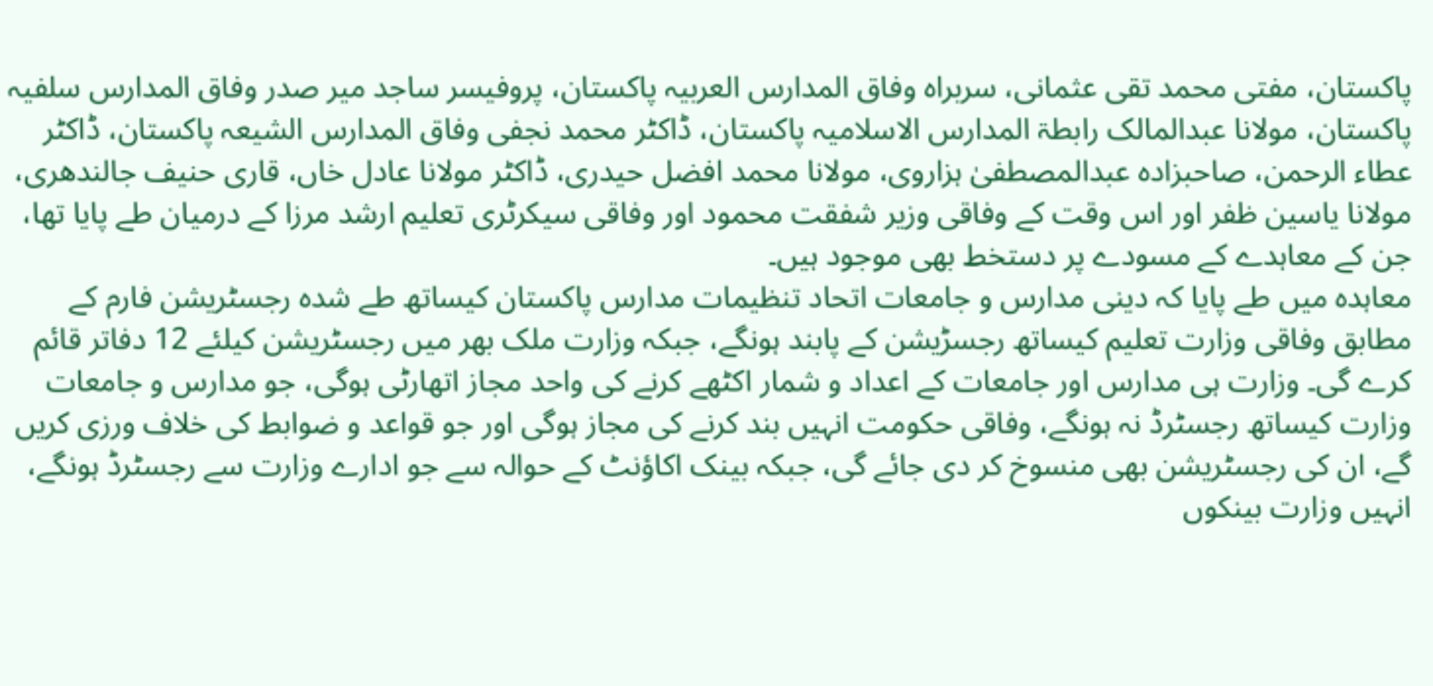پاکستان، مفتی محمد تقی عثمانی، سربراہ وفاق المدارس العربیہ پاکستان، پروفیسر ساجد میر صدر وفاق المدارس سلفیہ پاکستان، مولانا عبدالمالک رابطۃ المدارس الاسلامیہ پاکستان، ڈاکٹر محمد نجفی وفاق المدارس الشیعہ پاکستان، ڈاکٹر عطاء الرحمن، صاحبزادہ عبدالمصطفیٰ ہزاروی، مولانا محمد افضل حیدری، ڈاکٹر مولانا عادل خاں، قاری حنیف جالندھری، مولانا یاسین ظفر اور اس وقت کے وفاقی وزیر شفقت محمود اور وفاقی سیکرٹری تعلیم ارشد مرزا کے درمیان طے پایا تھا، جن کے معاہدے کے مسودے پر دستخط بھی موجود ہیں۔
معاہدہ میں طے پایا کہ دینی مدارس و جامعات اتحاد تنظیمات مدارس پاکستان کیساتھ طے شدہ رجسٹریشن فارم کے مطابق وفاقی وزارت تعلیم کیساتھ رجسڑیشن کے پابند ہونگے، جبکہ وزارت ملک بھر میں رجسٹریشن کیلئے 12 دفاتر قائم کرے گی۔ وزارت ہی مدارس اور جامعات کے اعداد و شمار اکٹھے کرنے کی واحد مجاز اتھارٹی ہوگی، جو مدارس و جامعات وزارت کیساتھ رجسٹرڈ نہ ہونگے، وفاقی حکومت انہیں بند کرنے کی مجاز ہوگی اور جو قواعد و ضوابط کی خلاف ورزی کریں گے، ان کی رجسٹریشن بھی منسوخ کر دی جائے گی، جبکہ بینک اکاؤنٹ کے حوالہ سے جو ادارے وزارت سے رجسٹرڈ ہونگے، انہیں وزارت بینکوں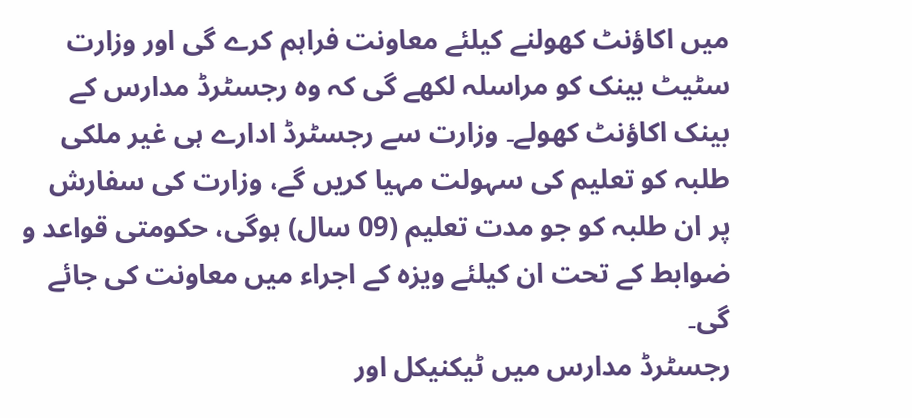میں اکاؤنٹ کھولنے کیلئے معاونت فراہم کرے گی اور وزارت سٹیٹ بینک کو مراسلہ لکھے گی کہ وہ رجسٹرڈ مدارس کے بینک اکاؤنٹ کھولے۔ وزارت سے رجسٹرڈ ادارے ہی غیر ملکی طلبہ کو تعلیم کی سہولت مہیا کریں گے، وزارت کی سفارش پر ان طلبہ کو جو مدت تعلیم (09 سال) ہوگی، حکومتی قواعد و ضوابط کے تحت ان کیلئے ویزہ کے اجراء میں معاونت کی جائے گی۔
رجسٹرڈ مدارس میں ٹیکنیکل اور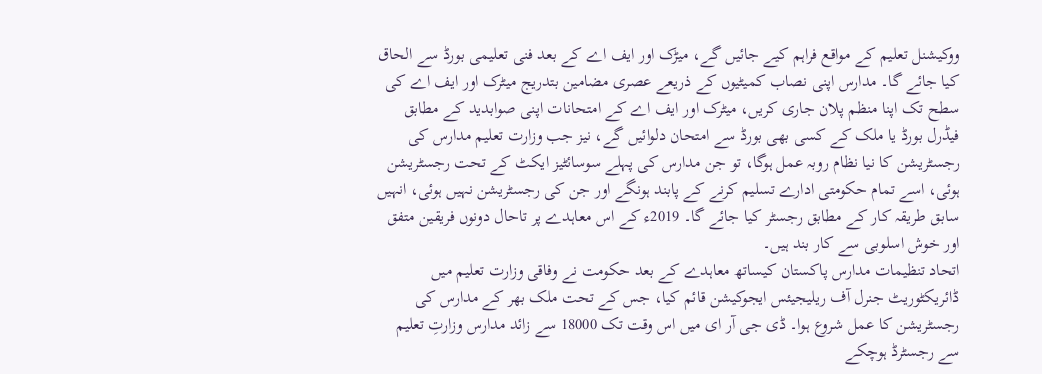ووکیشنل تعلیم کے مواقع فراہم کیے جائیں گے، میڑک اور ایف اے کے بعد فنی تعلیمی بورڈ سے الحاق کیا جائے گا۔ مدارس اپنی نصاب کمیٹیوں کے ذریعے عصری مضامین بتدریج میٹرک اور ایف اے کی سطح تک اپنا منظم پلان جاری کریں، میٹرک اور ایف اے کے امتحانات اپنی صوابدید کے مطابق فیڈرل بورڈ یا ملک کے کسی بھی بورڈ سے امتحان دلوائیں گے، نیز جب وزارت تعلیم مدارس کی رجسٹریشن کا نیا نظام روبہ عمل ہوگا، تو جن مدارس کی پہلے سوسائٹیز ایکٹ کے تحت رجسٹریشن ہوئی، اسے تمام حکومتی ادارے تسلیم کرنے کے پابند ہونگے اور جن کی رجسٹریشن نہیں ہوئی، انہیں سابق طریقہ کار کے مطابق رجسٹر کیا جائے گا۔ 2019ء کے اس معاہدے پر تاحال دونوں فریقین متفق اور خوش اسلوبی سے کار بند ہیں۔
اتحاد تنظیمات مدارس پاکستان کیساتھ معاہدے کے بعد حکومت نے وفاقی وزارت تعلیم میں ڈائریکٹوریٹ جنرل آف ریلیجیئس ایجوکیشن قائم کیا، جس کے تحت ملک بھر کے مدارس کی رجسٹریشن کا عمل شروع ہوا۔ ڈی جی آر ای میں اس وقت تک 18000 سے زائد مدارس وزارتِ تعلیم سے رجسٹرڈ ہوچکے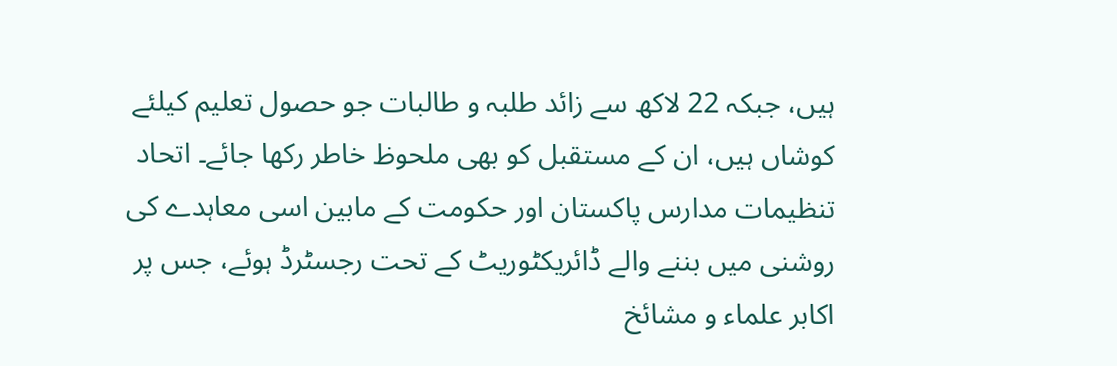ہیں، جبکہ 22 لاکھ سے زائد طلبہ و طالبات جو حصول تعلیم کیلئے کوشاں ہیں، ان کے مستقبل کو بھی ملحوظ خاطر رکھا جائے۔ اتحاد تنظیمات مدارس پاکستان اور حکومت کے مابین اسی معاہدے کی روشنی میں بننے والے ڈائریکٹوریٹ کے تحت رجسٹرڈ ہوئے، جس پر اکابر علماء و مشائخ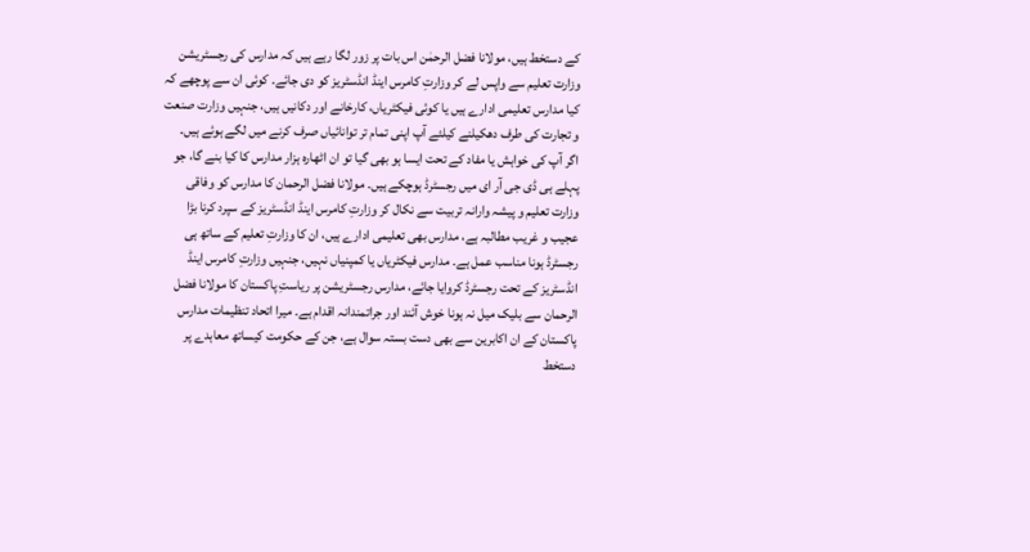کے دستخط ہیں، مولانا فضل الرحمٰن اس بات پر زور لگا رہے ہیں کہ مدارس کی رجسٹریشن وزارت تعلیم سے واپس لے کر وزارتِ کامرس اینڈ انڈسٹریز کو دی جائے۔ کوئی ان سے پوچھے کہ کیا مدارس تعلیمی ادارے ہیں یا کوئی فیکٹریاں، کارخانے اور دکانیں ہیں، جنہیں وزارت صنعت و تجارت کی طرف دھکیلنے کیلئے آپ اپنی تمام تر توانائیاں صرف کرنے میں لگے ہوئے ہیں۔
اگر آپ کی خواہش یا مفاد کے تحت ایسا ہو بھی گیا تو ان اٹھارہ ہزار مدارس کا کیا بنے گا، جو پہلے ہی ڈی جی آر ای میں رجسٹرڈ ہوچکے ہیں۔ مولانا فضل الرحمان کا مدارس کو وفاقی وزارت تعلیم و پیشہ وارانہ تربیت سے نکال کر وزارتِ کامرس اینڈ انڈسٹریز کے سپرد کرنا بڑا عجیب و غریب مطالبہ ہے، مدارس بھی تعلیمی ادارے ہیں، ان کا وزارتِ تعلیم کے ساتھ ہی رجسٹرڈ ہونا مناسب عمل ہے۔ مدارس فیکٹریاں یا کمپنیاں نہیں، جنہیں وزارتِ کامرس اینڈ انڈسٹریز کے تحت رجسٹرڈ کروایا جائے، مدارس رجسٹریشن پر ریاستِ پاکستان کا مولانا فضل الرحمان سے بلیک میل نہ ہونا خوش آئند اور جراتمندانہ اقدام ہے۔ میرا اتحاد تنظیمات مدارس پاکستان کے ان اکابرین سے بھی دست بستہ سوال ہے، جن کے حکومت کیساتھ معاہدے پر دستخط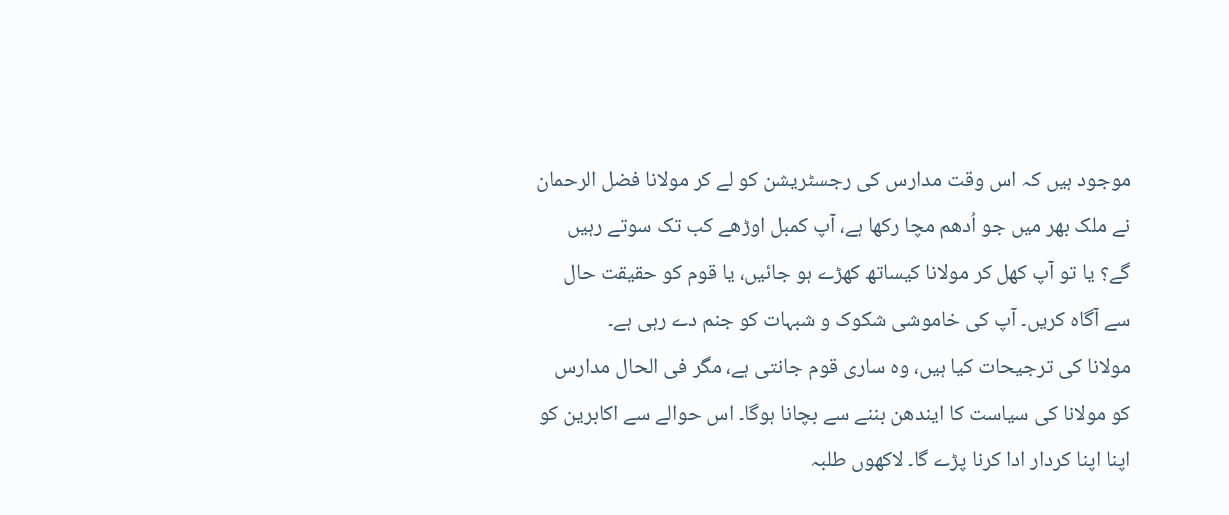موجود ہیں کہ اس وقت مدارس کی رجسٹریشن کو لے کر مولانا فضل الرحمان نے ملک بھر میں جو اُدھم مچا رکھا ہے، آپ کمبل اوڑھے کب تک سوتے رہیں گے؟ یا تو آپ کھل کر مولانا کیساتھ کھڑے ہو جائیں، یا قوم کو حقیقت حال سے آگاہ کریں۔ آپ کی خاموشی شکوک و شبہات کو جنم دے رہی ہے۔
مولانا کی ترجیحات کیا ہیں، وہ ساری قوم جانتی ہے، مگر فی الحال مدارس کو مولانا کی سیاست کا ایندھن بننے سے بچانا ہوگا۔ اس حوالے سے اکابرین کو اپنا اپنا کردار ادا کرنا پڑے گا۔ لاکھوں طلبہ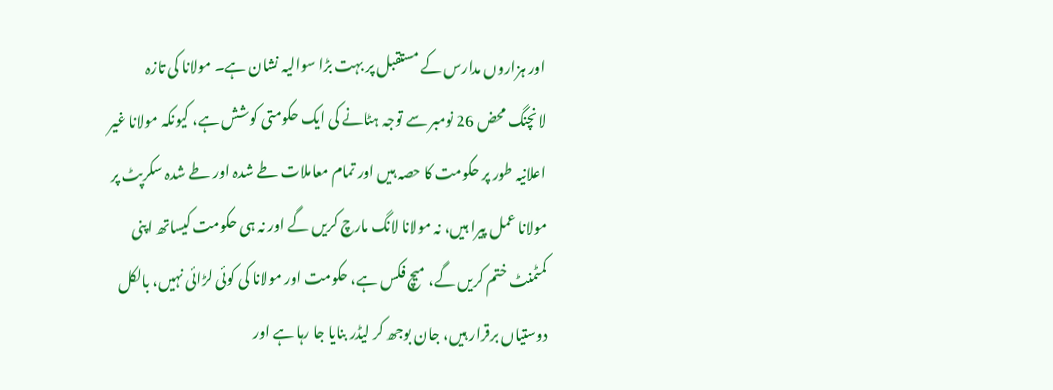اور ہزاروں مدارس کے مستقبل پر بہت بڑا سوالیہ نشان ہے۔ مولانا کی تازہ لانچنگ محض 26 نومبر سے توجہ ہٹانے کی ایک حکومتی کوشش ہے، کیونکہ مولانا غیر اعلانیہ طور پر حکومت کا حصہ ہیں اور تمام معاملات طے شدہ اور طے شدہ سکرپٹ پر مولانا عمل پیرا ہیں، نہ مولانا لانگ مارچ کریں گے اور نہ ہی حکومت کیساتھ اپنی کمٹمنٹ ختم کریں گے، میچ فکس ہے، حکومت اور مولانا کی کوئی لڑائی نہیں، بالکل دوستیاں برقرار ہیں، جان بوجھ کر لیڈر بنایا جا رہا ہے اور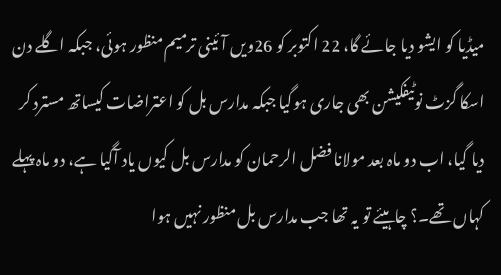میڈیا کو ایشو دیا جائے گا، 22 اکتوبر کو 26ویں آئینی ترمیم منظور ہوئی، جبکہ اگلے دن اسکا گزٹ نوٹیفکیشن بھی جاری ہوگیا جبکہ مدارس بل کو اعتراضات کیساتھ مسترد کر دیا گیا، اب دو ماہ بعد مولانا فضل الرحمان کو مدارس بل کیوں یاد آگیا ہے، دو ماہ پہلے کہاں تھے۔؟ چاہیئے تو یہ تھا جب مدارس بل منظور نہیں ہوا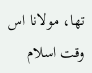تھا، مولانا اس وقت اسلام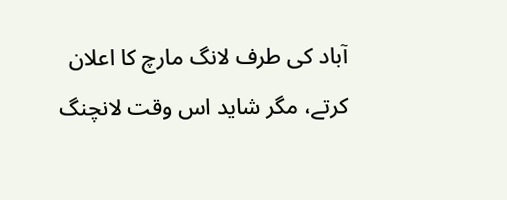آباد کی طرف لانگ مارچ کا اعلان کرتے، مگر شاید اس وقت لانچنگ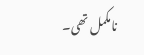نامکمل تھی۔